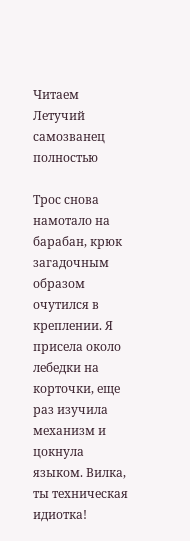Читаем Летучий самозванец полностью

Трос снова намотало на барабан, крюк загадочным образом очутился в креплении. Я присела около лебедки на корточки, еще раз изучила механизм и цокнула языком. Вилка, ты техническая идиотка!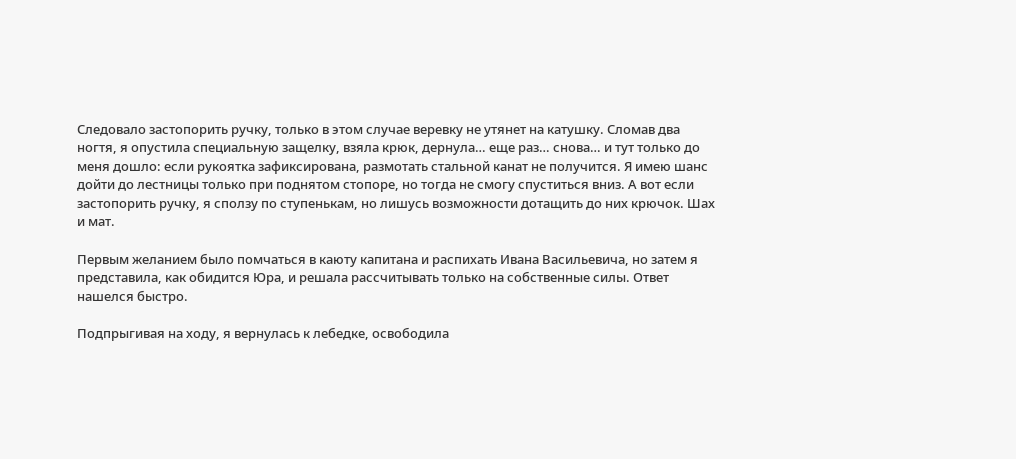Следовало застопорить ручку, только в этом случае веревку не утянет на катушку. Сломав два ногтя, я опустила специальную защелку, взяла крюк, дернула… еще раз… снова… и тут только до меня дошло: если рукоятка зафиксирована, размотать стальной канат не получится. Я имею шанс дойти до лестницы только при поднятом стопоре, но тогда не смогу спуститься вниз. А вот если застопорить ручку, я сползу по ступенькам, но лишусь возможности дотащить до них крючок. Шах и мат.

Первым желанием было помчаться в каюту капитана и распихать Ивана Васильевича, но затем я представила, как обидится Юра, и решала рассчитывать только на собственные силы. Ответ нашелся быстро.

Подпрыгивая на ходу, я вернулась к лебедке, освободила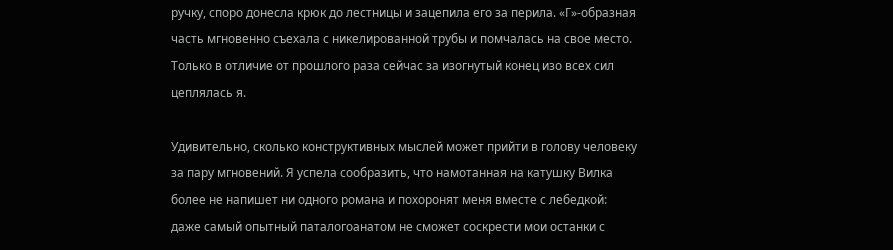ручку, споро донесла крюк до лестницы и зацепила его за перила. «Г»-образная часть мгновенно съехала с никелированной трубы и помчалась на свое место. Только в отличие от прошлого раза сейчас за изогнутый конец изо всех сил цеплялась я.

Удивительно, сколько конструктивных мыслей может прийти в голову человеку за пару мгновений. Я успела сообразить, что намотанная на катушку Вилка более не напишет ни одного романа и похоронят меня вместе с лебедкой: даже самый опытный паталогоанатом не сможет соскрести мои останки с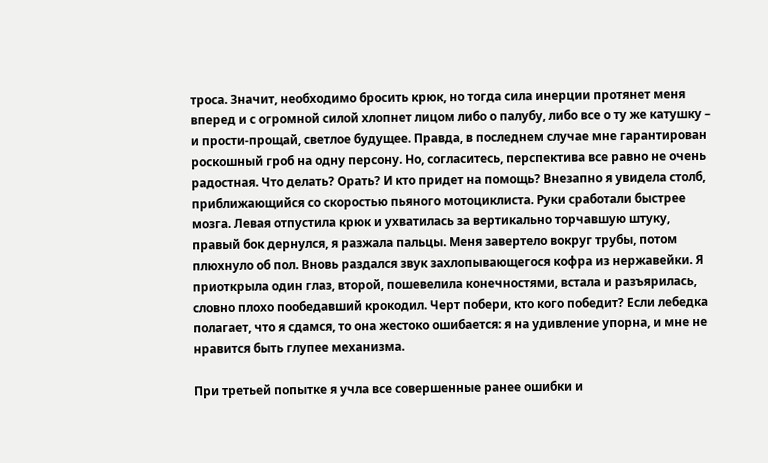троса. Значит, необходимо бросить крюк, но тогда сила инерции протянет меня вперед и с огромной силой хлопнет лицом либо о палубу, либо все о ту же катушку – и прости-прощай, светлое будущее. Правда, в последнем случае мне гарантирован роскошный гроб на одну персону. Но, согласитесь, перспектива все равно не очень радостная. Что делать? Орать? И кто придет на помощь? Внезапно я увидела столб, приближающийся со скоростью пьяного мотоциклиста. Руки сработали быстрее мозга. Левая отпустила крюк и ухватилась за вертикально торчавшую штуку, правый бок дернулся, я разжала пальцы. Меня завертело вокруг трубы, потом плюхнуло об пол. Вновь раздался звук захлопывающегося кофра из нержавейки. Я приоткрыла один глаз, второй, пошевелила конечностями, встала и разъярилась, словно плохо пообедавший крокодил. Черт побери, кто кого победит? Если лебедка полагает, что я сдамся, то она жестоко ошибается: я на удивление упорна, и мне не нравится быть глупее механизма.

При третьей попытке я учла все совершенные ранее ошибки и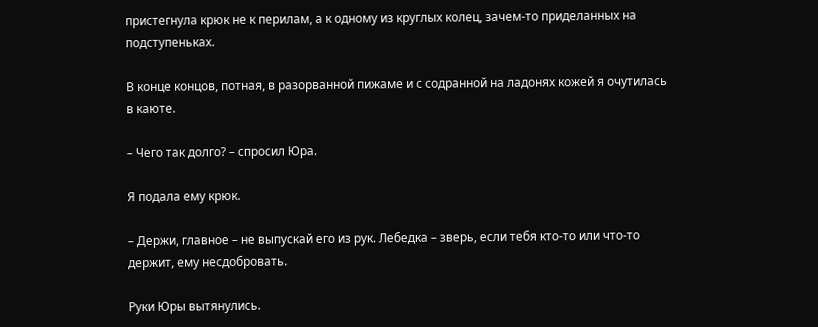пристегнула крюк не к перилам, а к одному из круглых колец, зачем-то приделанных на подступеньках.

В конце концов, потная, в разорванной пижаме и с содранной на ладонях кожей я очутилась в каюте.

– Чего так долго? – спросил Юра.

Я подала ему крюк.

– Держи, главное – не выпускай его из рук. Лебедка – зверь, если тебя кто-то или что-то держит, ему несдобровать.

Руки Юры вытянулись.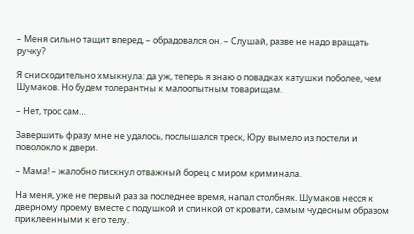– Меня сильно тащит вперед, – обрадовался он. – Слушай, разве не надо вращать ручку?

Я снисходительно хмыкнула: да уж, теперь я знаю о повадках катушки поболее, чем Шумаков. Но будем толерантны к малоопытным товарищам.

– Нет, трос сам…

Завершить фразу мне не удалось, послышался треск, Юру вымело из постели и поволокло к двери.

– Мама! – жалобно пискнул отважный борец с миром криминала.

На меня, уже не первый раз за последнее время, напал столбняк. Шумаков несся к дверному проему вместе с подушкой и спинкой от кровати, самым чудесным образом приклеенными к его телу.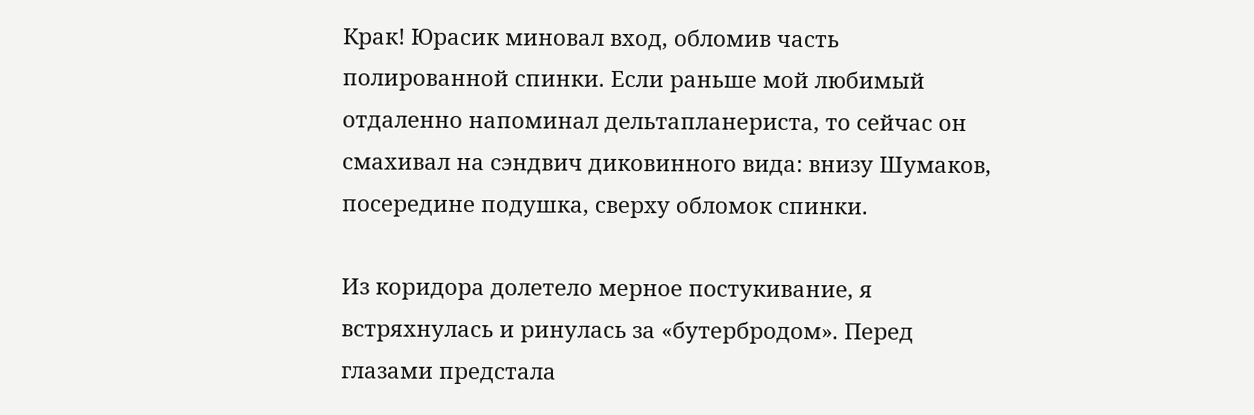Крак! Юрасик миновал вход, обломив часть полированной спинки. Если раньше мой любимый отдаленно напоминал дельтапланериста, то сейчас он смахивал на сэндвич диковинного вида: внизу Шумаков, посередине подушка, сверху обломок спинки.

Из коридора долетело мерное постукивание, я встряхнулась и ринулась за «бутербродом». Перед глазами предстала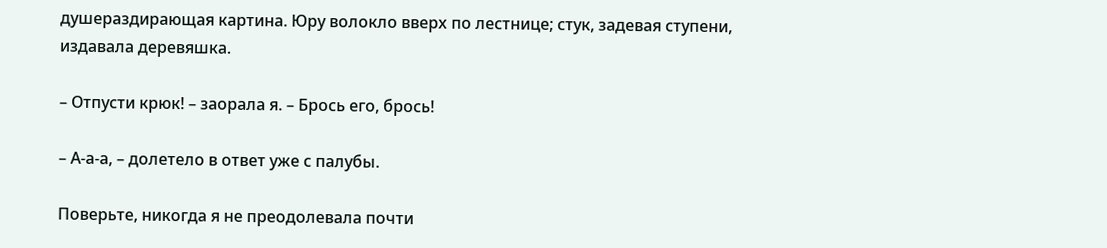душераздирающая картина. Юру волокло вверх по лестнице; стук, задевая ступени, издавала деревяшка.

– Отпусти крюк! – заорала я. – Брось его, брось!

– А-а-а, – долетело в ответ уже с палубы.

Поверьте, никогда я не преодолевала почти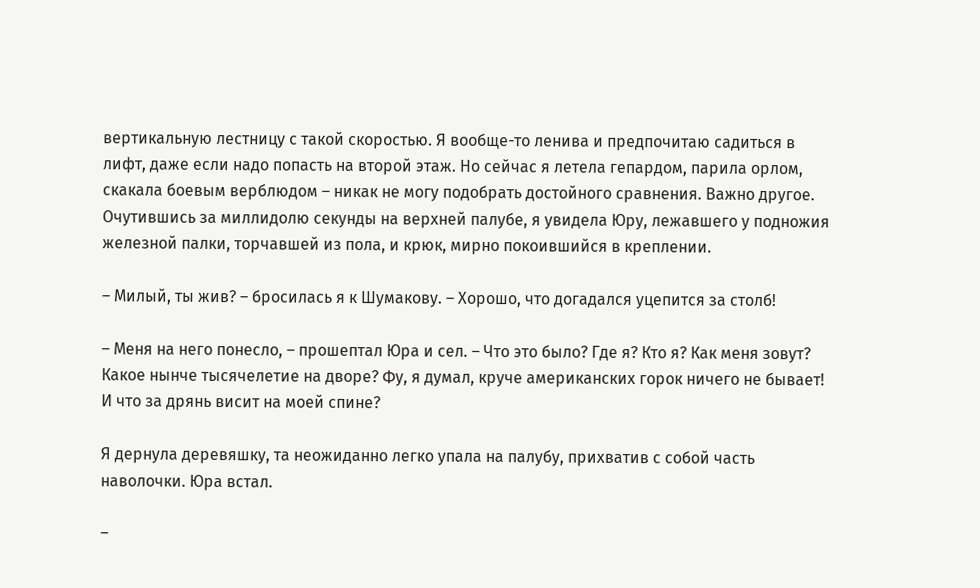вертикальную лестницу с такой скоростью. Я вообще-то ленива и предпочитаю садиться в лифт, даже если надо попасть на второй этаж. Но сейчас я летела гепардом, парила орлом, скакала боевым верблюдом – никак не могу подобрать достойного сравнения. Важно другое. Очутившись за миллидолю секунды на верхней палубе, я увидела Юру, лежавшего у подножия железной палки, торчавшей из пола, и крюк, мирно покоившийся в креплении.

– Милый, ты жив? – бросилась я к Шумакову. – Хорошо, что догадался уцепится за столб!

– Меня на него понесло, – прошептал Юра и сел. – Что это было? Где я? Кто я? Как меня зовут? Какое нынче тысячелетие на дворе? Фу, я думал, круче американских горок ничего не бывает! И что за дрянь висит на моей спине?

Я дернула деревяшку, та неожиданно легко упала на палубу, прихватив с собой часть наволочки. Юра встал.

–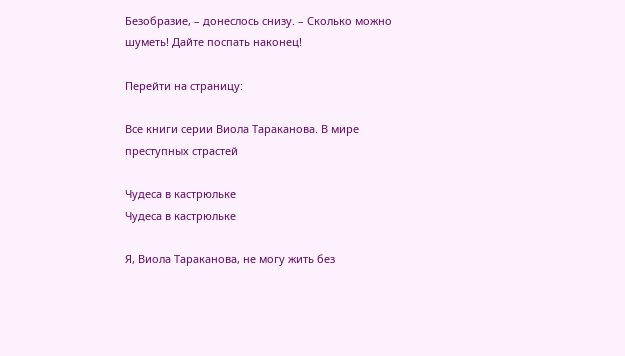Безобразие, – донеслось снизу. – Сколько можно шуметь! Дайте поспать наконец!

Перейти на страницу:

Все книги серии Виола Тараканова. В мире преступных страстей

Чудеса в кастрюльке
Чудеса в кастрюльке

Я, Виола Тараканова, не могу жить без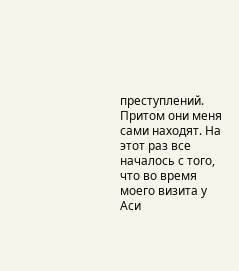преступлений. Притом они меня сами находят. На этот раз все началось с того, что во время моего визита у Аси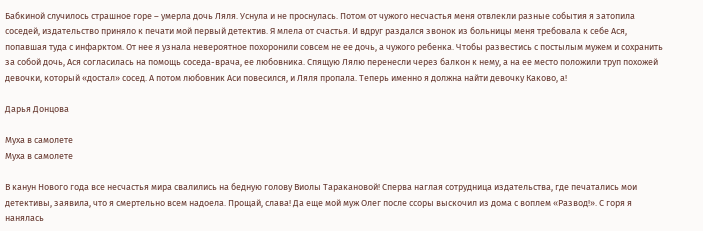Бабкиной случилось страшное горе – умерла дочь Ляля. Уснула и не проснулась. Потом от чужого несчастья меня отвлекли разные события я затопила соседей, издательство приняло к печати мой первый детектив. Я млела от счастья. И вдруг раздался звонок из больницы меня требовала к себе Ася, попавшая туда с инфарктом. От нее я узнала невероятное похоронили совсем не ее дочь, а чужого ребенка. Чтобы развестись с постылым мужем и сохранить за собой дочь, Ася согласилась на помощь соседа-врача, ее любовника. Спящую Лялю перенесли через балкон к нему, а на ее место положили труп похожей девочки, который «достал» сосед. А потом любовник Аси повесился, и Ляля пропала. Теперь именно я должна найти девочку Каково, а!

Дарья Донцова

Муха в самолете
Муха в самолете

В канун Нового года все несчастья мира свалились на бедную голову Виолы Таракановой! Сперва наглая сотрудница издательства, где печатались мои детективы, заявила, что я смертельно всем надоела. Прощай, слава! Да еще мой муж Олег после ссоры выскочил из дома с воплем «Развод!». С горя я нанялась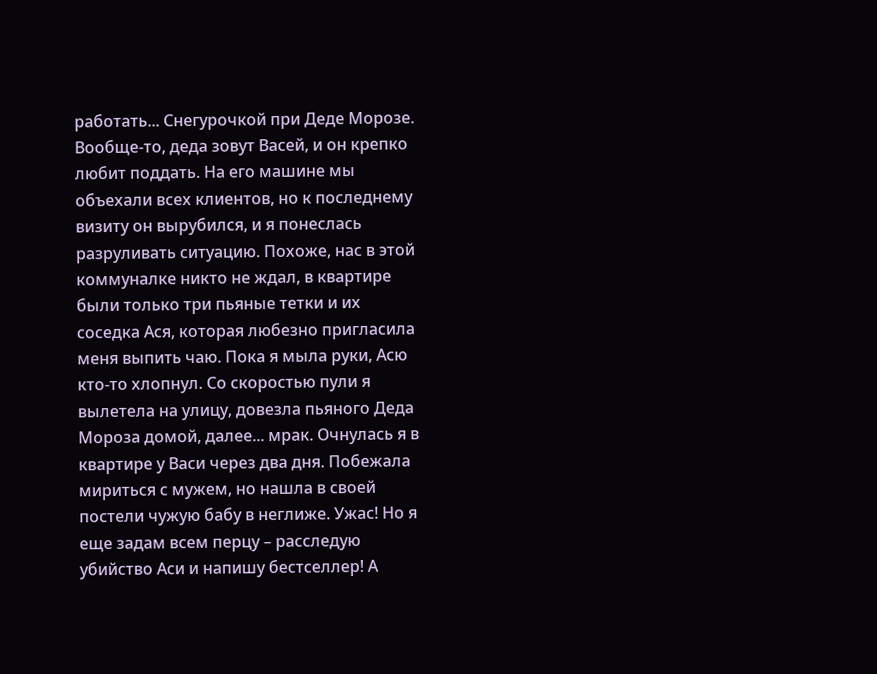работать... Снегурочкой при Деде Морозе. Вообще-то, деда зовут Васей, и он крепко любит поддать. На его машине мы объехали всех клиентов, но к последнему визиту он вырубился, и я понеслась разруливать ситуацию. Похоже, нас в этой коммуналке никто не ждал, в квартире были только три пьяные тетки и их соседка Ася, которая любезно пригласила меня выпить чаю. Пока я мыла руки, Асю кто-то хлопнул. Со скоростью пули я вылетела на улицу, довезла пьяного Деда Мороза домой, далее... мрак. Очнулась я в квартире у Васи через два дня. Побежала мириться с мужем, но нашла в своей постели чужую бабу в неглиже. Ужас! Но я еще задам всем перцу – расследую убийство Аси и напишу бестселлер! А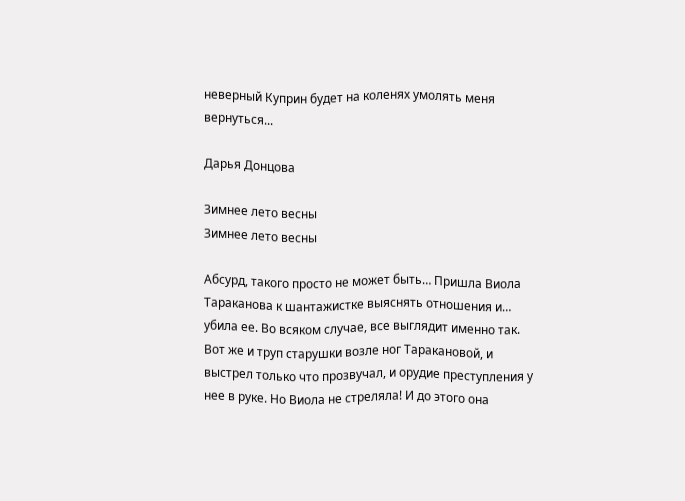неверный Куприн будет на коленях умолять меня вернуться...

Дарья Донцова

Зимнее лето весны
Зимнее лето весны

Абсурд, такого просто не может быть… Пришла Виола Тараканова к шантажистке выяснять отношения и… убила ее. Во всяком случае, все выглядит именно так. Вот же и труп старушки возле ног Таракановой, и выстрел только что прозвучал, и орудие преступления у нее в руке. Но Виола не стреляла! И до этого она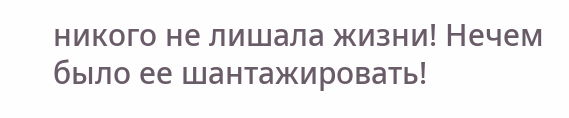никого не лишала жизни! Нечем было ее шантажировать!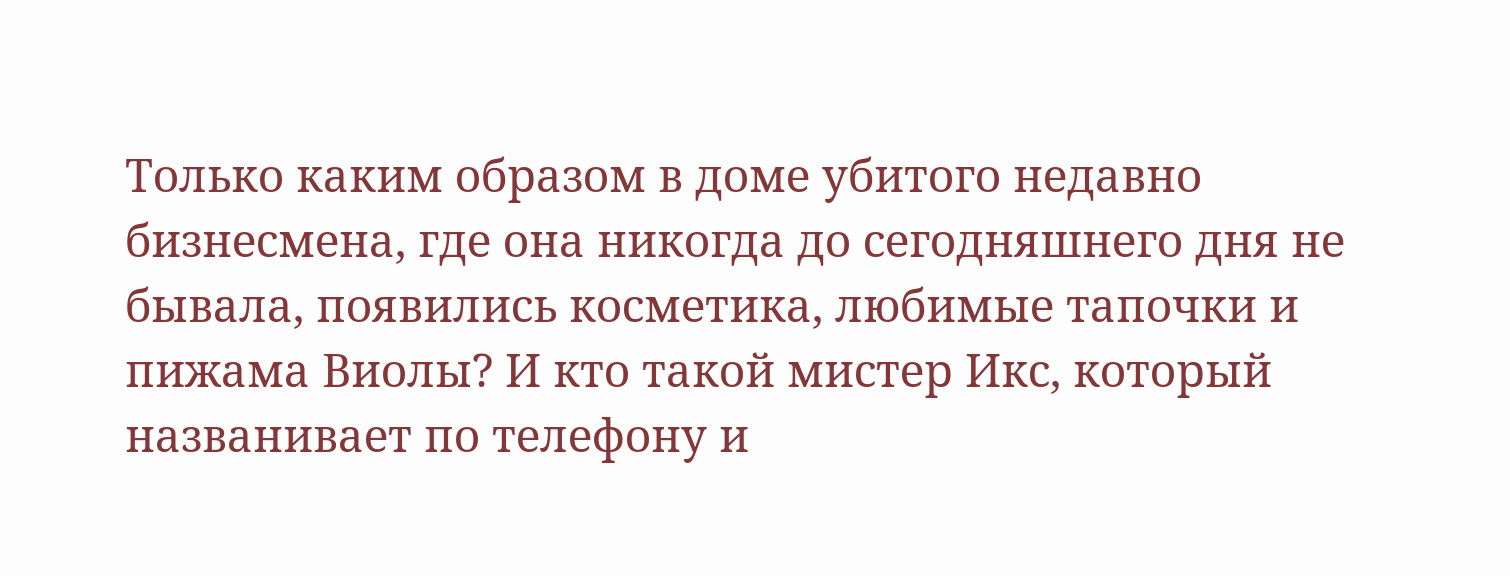Только каким образом в доме убитого недавно бизнесмена, где она никогда до сегодняшнего дня не бывала, появились косметика, любимые тапочки и пижама Виолы? И кто такой мистер Икс, который названивает по телефону и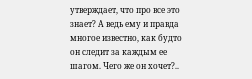утверждает, что про все это знает? А ведь ему и правда многое известно, как будто он следит за каждым ее шагом. Чего же он хочет?..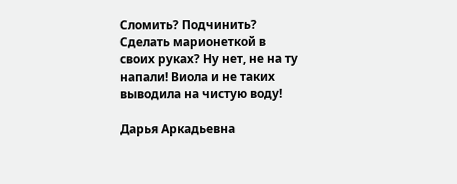Сломить? Подчинить? Сделать марионеткой в своих руках? Ну нет, не на ту напали! Виола и не таких выводила на чистую воду!

Дарья Аркадьевна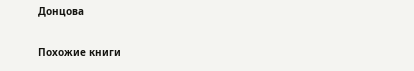Донцова

Похожие книги